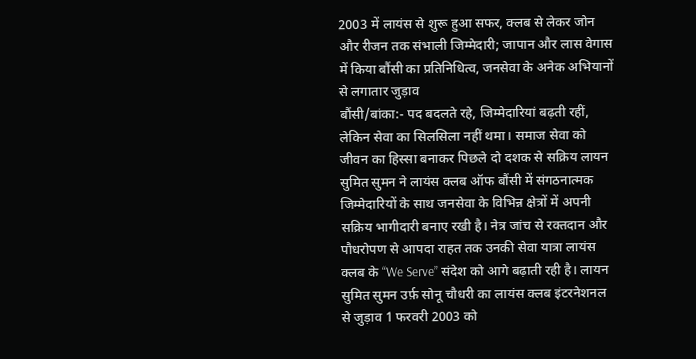2003 में लायंस से शुरू हुआ सफर, क्लब से लेकर जोन और रीजन तक संभाली जिम्मेदारी; जापान और लास वेगास में किया बौंसी का प्रतिनिधित्व, जनसेवा के अनेक अभियानों से लगातार जुड़ाव
बौंसी/बांका:- पद बदलते रहे, जिम्मेदारियां बढ़ती रहीं, लेकिन सेवा का सिलसिला नहीं थमा। समाज सेवा को जीवन का हिस्सा बनाकर पिछले दो दशक से सक्रिय लायन सुमित सुमन ने लायंस क्लब ऑफ बौंसी में संगठनात्मक जिम्मेदारियों के साथ जनसेवा के विभिन्न क्षेत्रों में अपनी सक्रिय भागीदारी बनाए रखी है। नेत्र जांच से रक्तदान और पौधरोपण से आपदा राहत तक उनकी सेवा यात्रा लायंस क्लब के “We Serve” संदेश को आगे बढ़ाती रही है। लायन सुमित सुमन उर्फ़ सोनू चौधरी का लायंस क्लब इंटरनेशनल से जुड़ाव 1 फरवरी 2003 को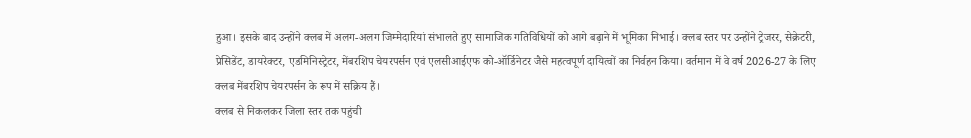हुआ। इसके बाद उन्होंने क्लब में अलग-अलग जिम्मेदारियां संभालते हुए सामाजिक गतिविधियों को आगे बढ़ाने में भूमिका निभाई। क्लब स्तर पर उन्होंने ट्रेजरर, सेक्रेटरी, प्रेसिडेंट, डायरेक्टर, एडमिनिस्ट्रेटर, मेंबरशिप चेयरपर्सन एवं एलसीआईएफ को-ऑर्डिनेटर जैसे महत्वपूर्ण दायित्वों का निर्वहन किया। वर्तमान में वे वर्ष 2026-27 के लिए क्लब मेंबरशिप चेयरपर्सन के रूप में सक्रिय हैं।
क्लब से निकलकर जिला स्तर तक पहुंची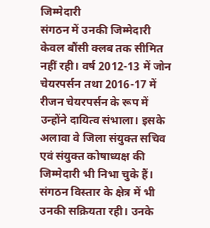जिम्मेदारी
संगठन में उनकी जिम्मेदारी केवल बौंसी क्लब तक सीमित नहीं रही। वर्ष 2012-13 में जोन चेयरपर्सन तथा 2016-17 में रीजन चेयरपर्सन के रूप में उन्होंने दायित्व संभाला। इसके अलावा वे जिला संयुक्त सचिव एवं संयुक्त कोषाध्यक्ष की जिम्मेदारी भी निभा चुके हैं। संगठन विस्तार के क्षेत्र में भी उनकी सक्रियता रही। उनके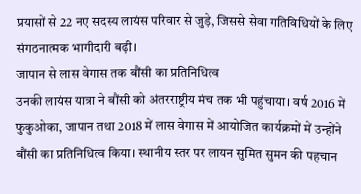प्रयासों से 22 नए सदस्य लायंस परिवार से जुड़े, जिससे सेवा गतिविधियों के लिए संगठनात्मक भागीदारी बढ़ी।
जापान से लास वेगास तक बौंसी का प्रतिनिधित्व
उनकी लायंस यात्रा ने बौंसी को अंतरराष्ट्रीय मंच तक भी पहुंचाया। वर्ष 2016 में फुकुओका, जापान तथा 2018 में लास वेगास में आयोजित कार्यक्रमों में उन्होंने बौंसी का प्रतिनिधित्व किया। स्थानीय स्तर पर लायन सुमित सुमन की पहचान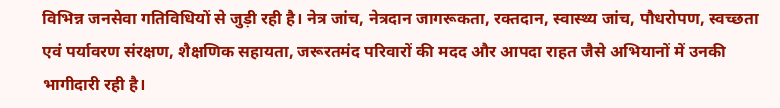विभिन्न जनसेवा गतिविधियों से जुड़ी रही है। नेत्र जांच, नेत्रदान जागरूकता, रक्तदान, स्वास्थ्य जांच, पौधरोपण, स्वच्छता एवं पर्यावरण संरक्षण, शैक्षणिक सहायता, जरूरतमंद परिवारों की मदद और आपदा राहत जैसे अभियानों में उनकी भागीदारी रही है।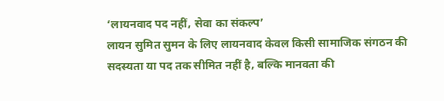‘लायनवाद पद नहीं, सेवा का संकल्प’
लायन सुमित सुमन के लिए लायनवाद केवल किसी सामाजिक संगठन की सदस्यता या पद तक सीमित नहीं है, बल्कि मानवता की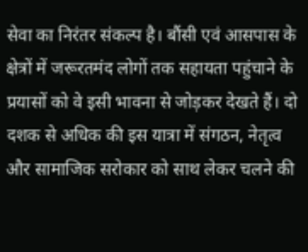सेवा का निरंतर संकल्प है। बौंसी एवं आसपास के क्षेत्रों में जरूरतमंद लोगों तक सहायता पहुंचाने के प्रयासों को वे इसी भावना से जोड़कर देखते हैं। दो दशक से अधिक की इस यात्रा में संगठन, नेतृत्व और सामाजिक सरोकार को साथ लेकर चलने की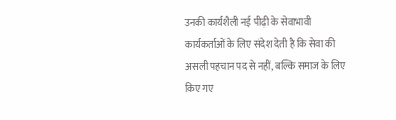उनकी कार्यशैली नई पीढ़ी के सेवाभावी कार्यकर्ताओं के लिए संदेश देती है कि सेवा की असली पहचान पद से नहीं, बल्कि समाज के लिए किए गए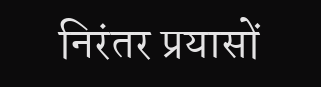निरंतर प्रयासों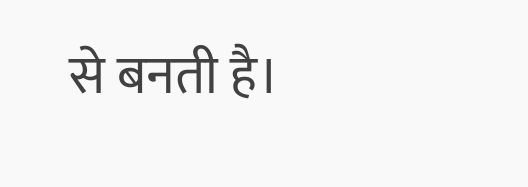से बनती है।